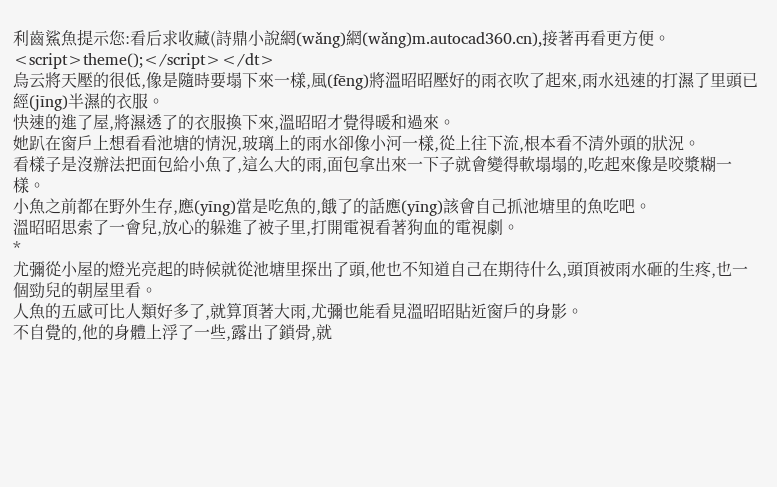利齒鯊魚提示您:看后求收藏(詩鼎小說網(wǎng)網(wǎng)m.autocad360.cn),接著再看更方便。
<script>theme();</script></dt>
烏云將天壓的很低,像是隨時要塌下來一樣,風(fēng)將溫昭昭壓好的雨衣吹了起來,雨水迅速的打濕了里頭已經(jīng)半濕的衣服。
快速的進了屋,將濕透了的衣服換下來,溫昭昭才覺得暖和過來。
她趴在窗戶上想看看池塘的情況,玻璃上的雨水卻像小河一樣,從上往下流,根本看不清外頭的狀況。
看樣子是沒辦法把面包給小魚了,這么大的雨,面包拿出來一下子就會變得軟塌塌的,吃起來像是咬漿糊一樣。
小魚之前都在野外生存,應(yīng)當是吃魚的,餓了的話應(yīng)該會自己抓池塘里的魚吃吧。
溫昭昭思索了一會兒,放心的躲進了被子里,打開電視看著狗血的電視劇。
*
尤彌從小屋的燈光亮起的時候就從池塘里探出了頭,他也不知道自己在期待什么,頭頂被雨水砸的生疼,也一個勁兒的朝屋里看。
人魚的五感可比人類好多了,就算頂著大雨,尤彌也能看見溫昭昭貼近窗戶的身影。
不自覺的,他的身體上浮了一些,露出了鎖骨,就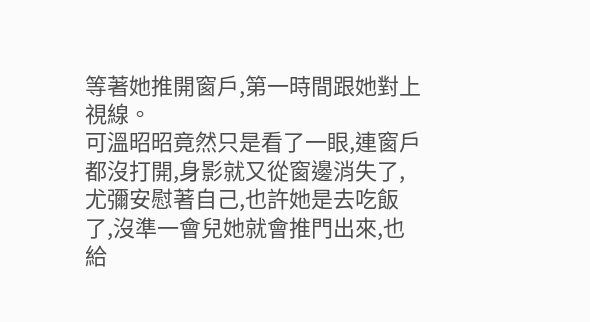等著她推開窗戶,第一時間跟她對上視線。
可溫昭昭竟然只是看了一眼,連窗戶都沒打開,身影就又從窗邊消失了,尤彌安慰著自己,也許她是去吃飯了,沒準一會兒她就會推門出來,也給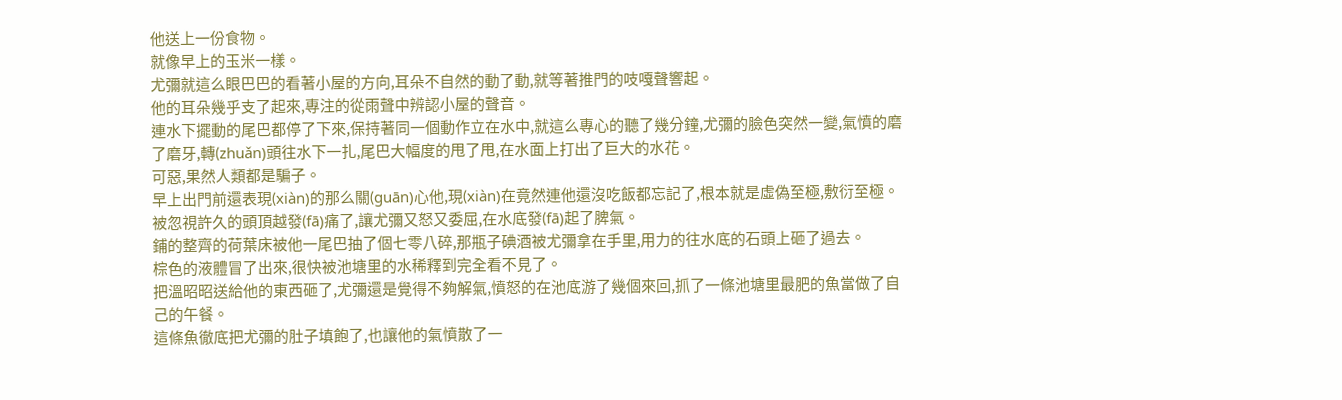他送上一份食物。
就像早上的玉米一樣。
尤彌就這么眼巴巴的看著小屋的方向,耳朵不自然的動了動,就等著推門的吱嘎聲響起。
他的耳朵幾乎支了起來,專注的從雨聲中辨認小屋的聲音。
連水下擺動的尾巴都停了下來,保持著同一個動作立在水中,就這么專心的聽了幾分鐘,尤彌的臉色突然一變,氣憤的磨了磨牙,轉(zhuǎn)頭往水下一扎,尾巴大幅度的甩了甩,在水面上打出了巨大的水花。
可惡,果然人類都是騙子。
早上出門前還表現(xiàn)的那么關(guān)心他,現(xiàn)在竟然連他還沒吃飯都忘記了,根本就是虛偽至極,敷衍至極。
被忽視許久的頭頂越發(fā)痛了,讓尤彌又怒又委屈,在水底發(fā)起了脾氣。
鋪的整齊的荷葉床被他一尾巴抽了個七零八碎,那瓶子碘酒被尤彌拿在手里,用力的往水底的石頭上砸了過去。
棕色的液體冒了出來,很快被池塘里的水稀釋到完全看不見了。
把溫昭昭送給他的東西砸了,尤彌還是覺得不夠解氣,憤怒的在池底游了幾個來回,抓了一條池塘里最肥的魚當做了自己的午餐。
這條魚徹底把尤彌的肚子填飽了,也讓他的氣憤散了一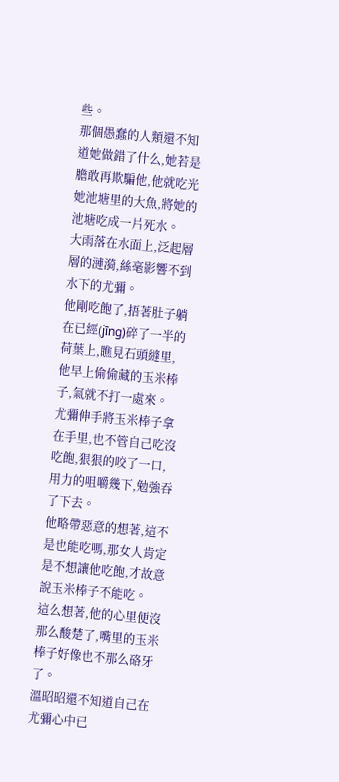些。
那個愚蠢的人類還不知道她做錯了什么,她若是膽敢再欺騙他,他就吃光她池塘里的大魚,將她的池塘吃成一片死水。
大雨落在水面上,泛起層層的漣漪,絲毫影響不到水下的尤彌。
他剛吃飽了,捂著肚子躺在已經(jīng)碎了一半的荷葉上,瞧見石頭縫里,他早上偷偷藏的玉米棒子,氣就不打一處來。
尤彌伸手將玉米棒子拿在手里,也不管自己吃沒吃飽,狠狠的咬了一口,用力的咀嚼幾下,勉強吞了下去。
他略帶惡意的想著,這不是也能吃嗎,那女人肯定是不想讓他吃飽,才故意說玉米棒子不能吃。
這么想著,他的心里便沒那么酸楚了,嘴里的玉米棒子好像也不那么硌牙了。
溫昭昭還不知道自己在尤彌心中已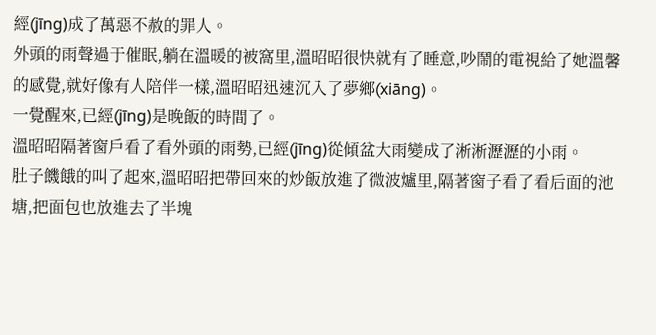經(jīng)成了萬惡不赦的罪人。
外頭的雨聲過于催眠,躺在溫暖的被窩里,溫昭昭很快就有了睡意,吵鬧的電視給了她溫馨的感覺,就好像有人陪伴一樣,溫昭昭迅速沉入了夢鄉(xiāng)。
一覺醒來,已經(jīng)是晚飯的時間了。
溫昭昭隔著窗戶看了看外頭的雨勢,已經(jīng)從傾盆大雨變成了淅淅瀝瀝的小雨。
肚子饑餓的叫了起來,溫昭昭把帶回來的炒飯放進了微波爐里,隔著窗子看了看后面的池塘,把面包也放進去了半塊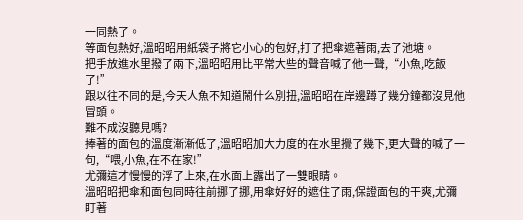一同熱了。
等面包熱好,溫昭昭用紙袋子將它小心的包好,打了把傘遮著雨,去了池塘。
把手放進水里撥了兩下,溫昭昭用比平常大些的聲音喊了他一聲,“小魚,吃飯了!”
跟以往不同的是,今天人魚不知道鬧什么別扭,溫昭昭在岸邊蹲了幾分鐘都沒見他冒頭。
難不成沒聽見嗎?
捧著的面包的溫度漸漸低了,溫昭昭加大力度的在水里攪了幾下,更大聲的喊了一句,“喂,小魚,在不在家!”
尤彌這才慢慢的浮了上來,在水面上露出了一雙眼睛。
溫昭昭把傘和面包同時往前挪了挪,用傘好好的遮住了雨,保證面包的干爽,尤彌盯著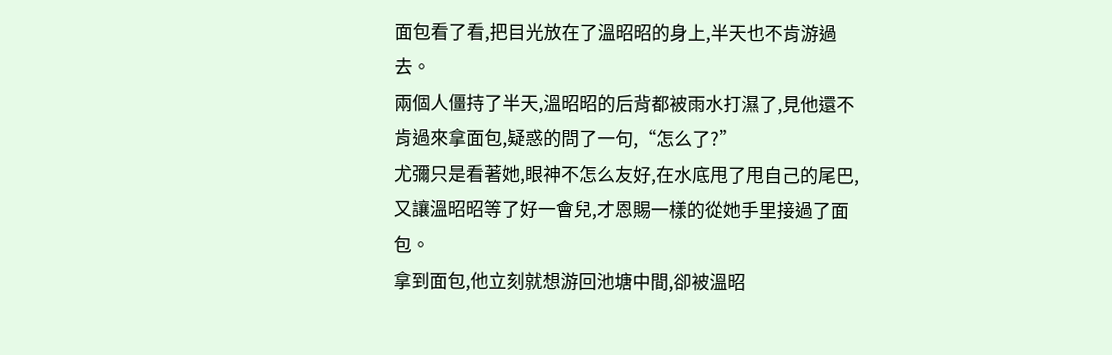面包看了看,把目光放在了溫昭昭的身上,半天也不肯游過去。
兩個人僵持了半天,溫昭昭的后背都被雨水打濕了,見他還不肯過來拿面包,疑惑的問了一句,“怎么了?”
尤彌只是看著她,眼神不怎么友好,在水底甩了甩自己的尾巴,又讓溫昭昭等了好一會兒,才恩賜一樣的從她手里接過了面包。
拿到面包,他立刻就想游回池塘中間,卻被溫昭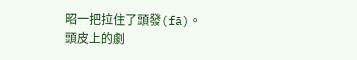昭一把拉住了頭發(fā)。
頭皮上的劇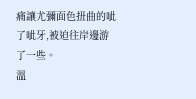痛讓尤彌面色扭曲的呲了呲牙,被迫往岸邊游了一些。
溫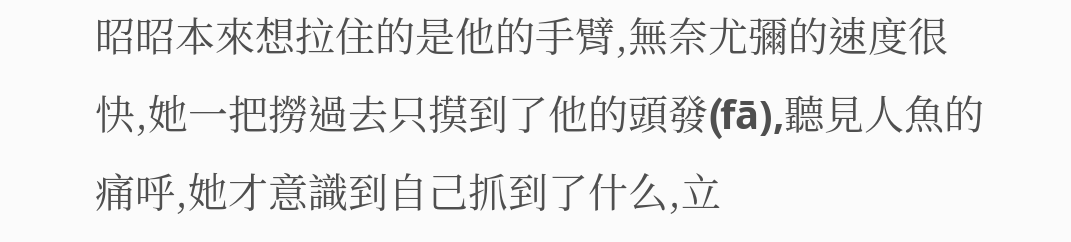昭昭本來想拉住的是他的手臂,無奈尤彌的速度很快,她一把撈過去只摸到了他的頭發(fā),聽見人魚的痛呼,她才意識到自己抓到了什么,立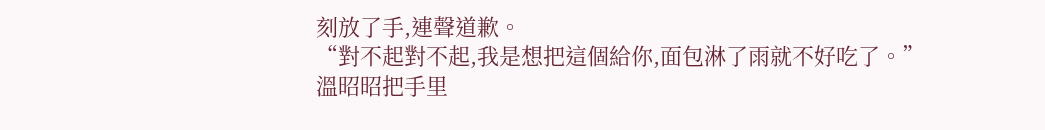刻放了手,連聲道歉。
“對不起對不起,我是想把這個給你,面包淋了雨就不好吃了。”
溫昭昭把手里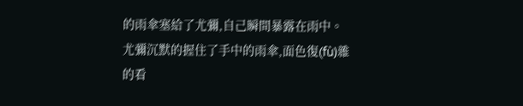的雨傘塞給了尤彌,自己瞬間暴露在雨中。
尤彌沉默的握住了手中的雨傘,面色復(fù)雜的看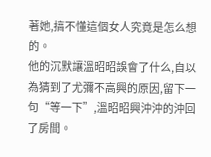著她,搞不懂這個女人究竟是怎么想的。
他的沉默讓溫昭昭誤會了什么,自以為猜到了尤彌不高興的原因,留下一句“等一下”,溫昭昭興沖沖的沖回了房間。